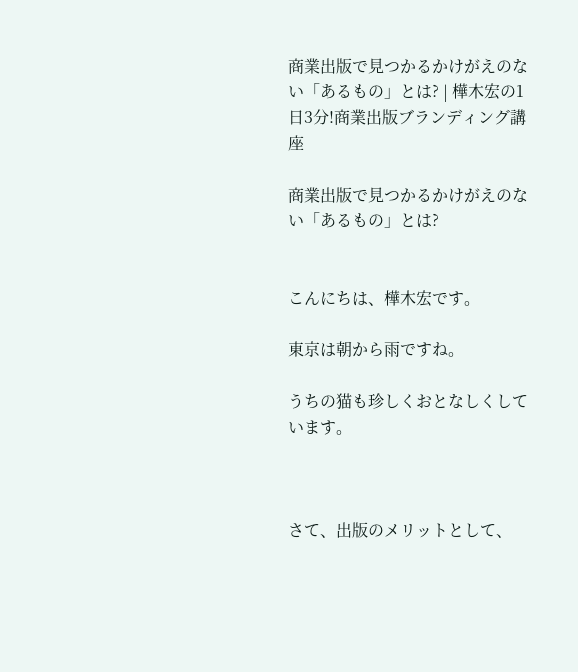商業出版で見つかるかけがえのない「あるもの」とは? | 樺木宏の1日3分!商業出版ブランディング講座

商業出版で見つかるかけがえのない「あるもの」とは?


こんにちは、樺木宏です。

東京は朝から雨ですね。

うちの猫も珍しくおとなしくしています。



さて、出版のメリットとして、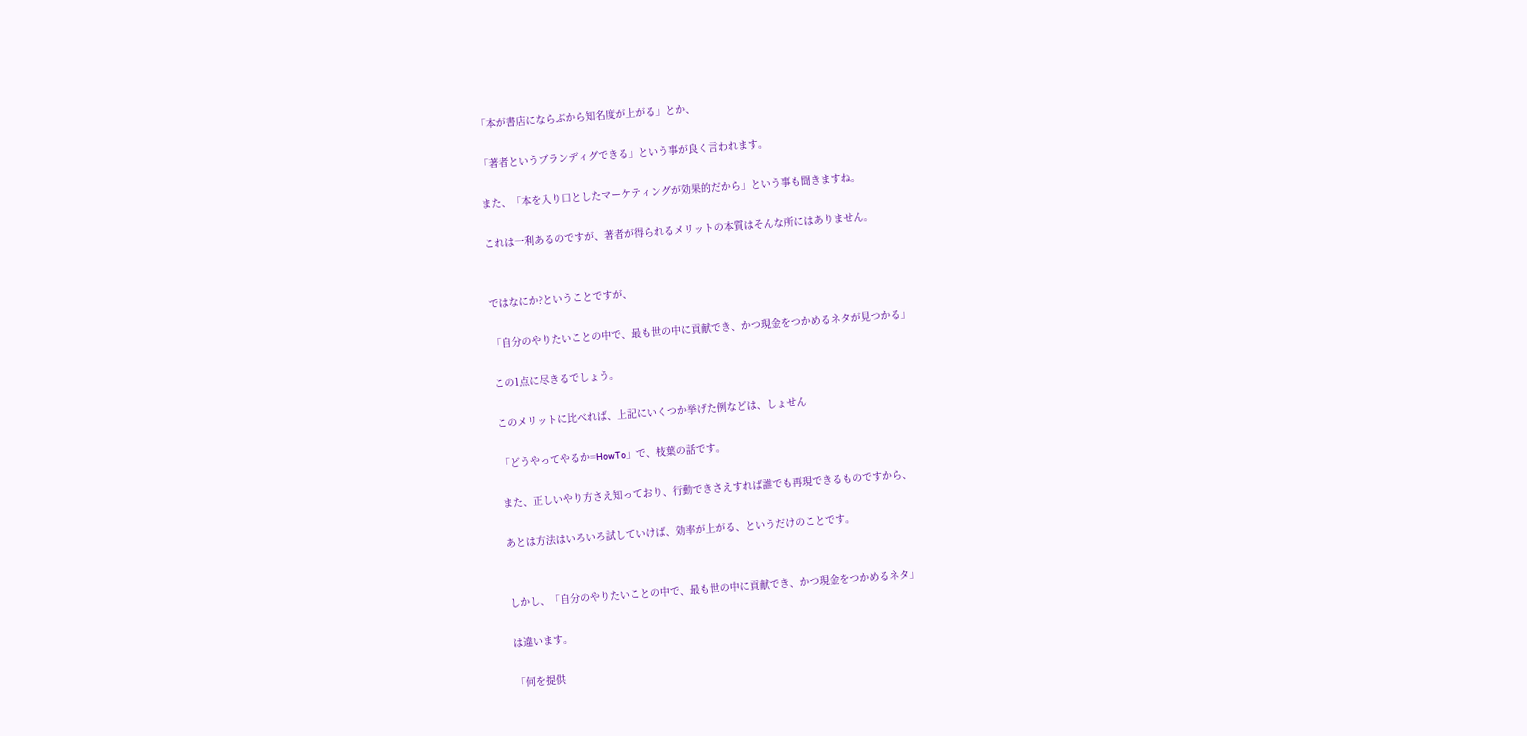「本が書店にならぶから知名度が上がる」とか、

「著者というブランディグできる」という事が良く言われます。

また、「本を入り口としたマーケティングが効果的だから」という事も聞きますね。

これは一利あるのですが、著者が得られるメリットの本質はそんな所にはありません。


ではなにか?ということですが、

「自分のやりたいことの中で、最も世の中に貢献でき、かつ現金をつかめるネタが見つかる」

この1点に尽きるでしょう。

このメリットに比べれば、上記にいくつか挙げた例などは、しょせん

「どうやってやるか=HowTo」で、枝葉の話です。

また、正しいやり方さえ知っており、行動できさえすれば誰でも再現できるものですから、

あとは方法はいろいろ試していけば、効率が上がる、というだけのことです。


しかし、「自分のやりたいことの中で、最も世の中に貢献でき、かつ現金をつかめるネタ」

は違います。

「何を提供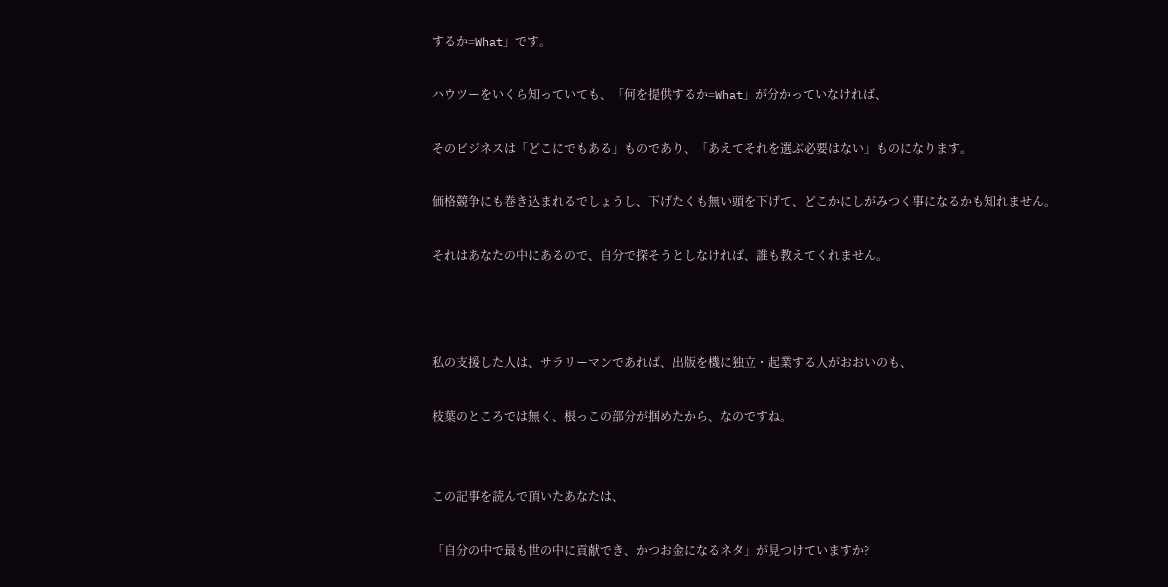するか=What」です。

ハウツーをいくら知っていても、「何を提供するか=What」が分かっていなければ、

そのビジネスは「どこにでもある」ものであり、「あえてそれを選ぶ必要はない」ものになります。

価格競争にも巻き込まれるでしょうし、下げたくも無い頭を下げて、どこかにしがみつく事になるかも知れません。

それはあなたの中にあるので、自分で探そうとしなければ、誰も教えてくれません。



私の支援した人は、サラリーマンであれば、出版を機に独立・起業する人がおおいのも、

枝葉のところでは無く、根っこの部分が掴めたから、なのですね。


この記事を読んで頂いたあなたは、

「自分の中で最も世の中に貢献でき、かつお金になるネタ」が見つけていますか?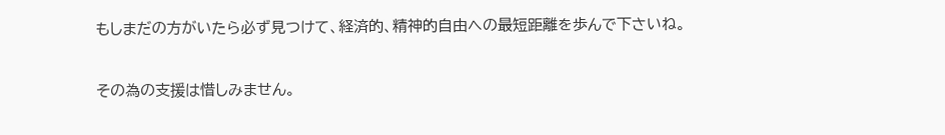もしまだの方がいたら必ず見つけて、経済的、精神的自由への最短距離を歩んで下さいね。

その為の支援は惜しみません。